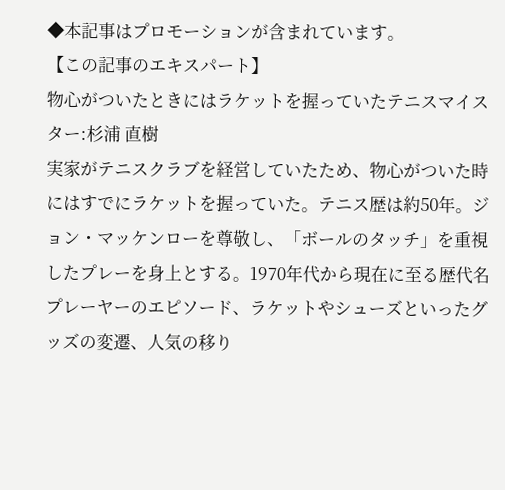◆本記事はプロモーションが含まれています。
【この記事のエキスパート】
物心がついたときにはラケットを握っていたテニスマイスター:杉浦 直樹
実家がテニスクラブを経営していたため、物心がついた時にはすでにラケットを握っていた。テニス歴は約50年。ジョン・マッケンローを尊敬し、「ボールのタッチ」を重視したプレーを身上とする。1970年代から現在に至る歴代名プレーヤーのエピソード、ラケットやシューズといったグッズの変遷、人気の移り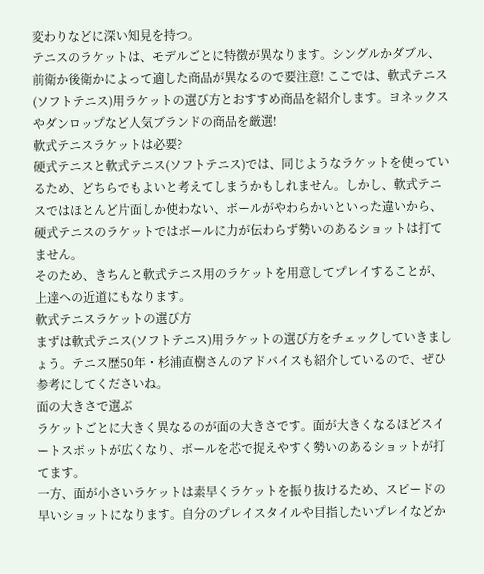変わりなどに深い知見を持つ。
テニスのラケットは、モデルごとに特徴が異なります。シングルかダブル、前衛か後衛かによって適した商品が異なるので要注意! ここでは、軟式テニス(ソフトテニス)用ラケットの選び方とおすすめ商品を紹介します。ヨネックスやダンロップなど人気ブランドの商品を厳選!
軟式テニスラケットは必要?
硬式テニスと軟式テニス(ソフトテニス)では、同じようなラケットを使っているため、どちらでもよいと考えてしまうかもしれません。しかし、軟式テニスではほとんど片面しか使わない、ボールがやわらかいといった違いから、硬式テニスのラケットではボールに力が伝わらず勢いのあるショットは打てません。
そのため、きちんと軟式テニス用のラケットを用意してプレイすることが、上達への近道にもなります。
軟式テニスラケットの選び方
まずは軟式テニス(ソフトテニス)用ラケットの選び方をチェックしていきましょう。テニス歴50年・杉浦直樹さんのアドバイスも紹介しているので、ぜひ参考にしてくださいね。
面の大きさで選ぶ
ラケットごとに大きく異なるのが面の大きさです。面が大きくなるほどスイートスポットが広くなり、ボールを芯で捉えやすく勢いのあるショットが打てます。
一方、面が小さいラケットは素早くラケットを振り抜けるため、スピードの早いショットになります。自分のプレイスタイルや目指したいプレイなどか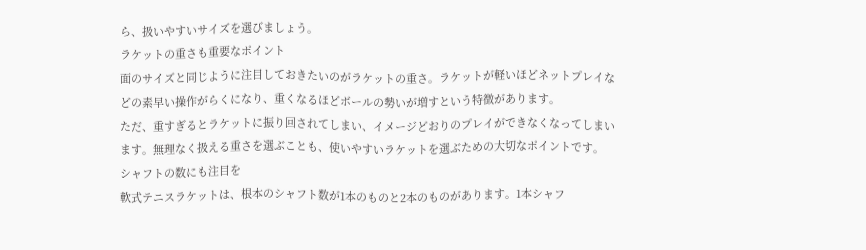ら、扱いやすいサイズを選びましょう。
ラケットの重さも重要なポイント
面のサイズと同じように注目しておきたいのがラケットの重さ。ラケットが軽いほどネットプレイなどの素早い操作がらくになり、重くなるほどボールの勢いが増すという特徴があります。
ただ、重すぎるとラケットに振り回されてしまい、イメージどおりのプレイができなくなってしまいます。無理なく扱える重さを選ぶことも、使いやすいラケットを選ぶための大切なポイントです。
シャフトの数にも注目を
軟式テニスラケットは、根本のシャフト数が1本のものと2本のものがあります。1本シャフ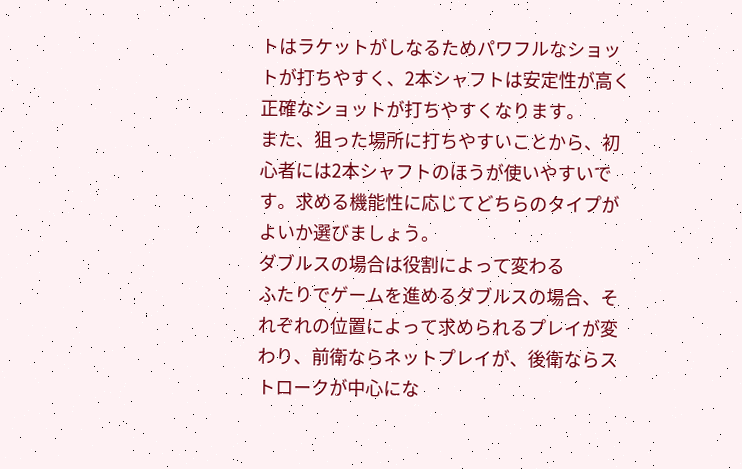トはラケットがしなるためパワフルなショットが打ちやすく、2本シャフトは安定性が高く正確なショットが打ちやすくなります。
また、狙った場所に打ちやすいことから、初心者には2本シャフトのほうが使いやすいです。求める機能性に応じてどちらのタイプがよいか選びましょう。
ダブルスの場合は役割によって変わる
ふたりでゲームを進めるダブルスの場合、それぞれの位置によって求められるプレイが変わり、前衛ならネットプレイが、後衛ならストロークが中心にな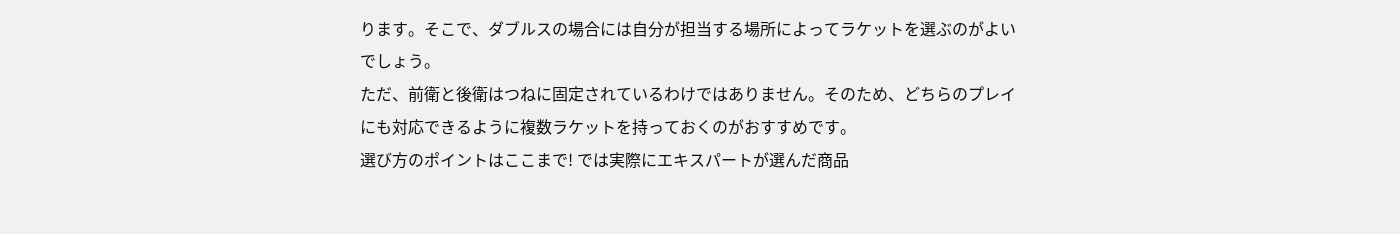ります。そこで、ダブルスの場合には自分が担当する場所によってラケットを選ぶのがよいでしょう。
ただ、前衛と後衛はつねに固定されているわけではありません。そのため、どちらのプレイにも対応できるように複数ラケットを持っておくのがおすすめです。
選び方のポイントはここまで! では実際にエキスパートが選んだ商品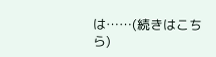は……(続きはこちら)